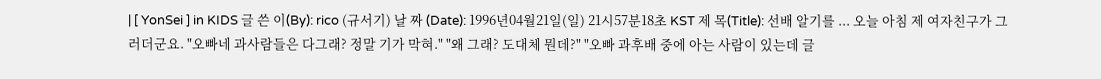| [ YonSei ] in KIDS 글 쓴 이(By): rico (규서기) 날 짜 (Date): 1996년04월21일(일) 21시57분18초 KST 제 목(Title): 선배 알기를 ... 오늘 아침 제 여자친구가 그러더군요. "오빠네 과사람들은 다그래? 정말 기가 막혀." "왜 그래? 도대체 뭔데?" "오빠 과후배 중에 아는 사람이 있는데 글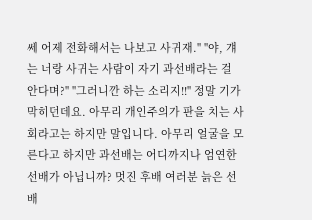쎄 어제 전화해서는 나보고 사귀재." "야, 걔는 너랑 사귀는 사람이 자기 과선배라는 걸 안다며?" "그러니깐 하는 소리지!!" 정말 기가 막히던데요. 아무리 개인주의가 판을 치는 사회라고는 하지만 말입니다. 아무리 얼굴을 모른다고 하지만 과선배는 어디까지나 엄연한 선배가 아닙니까? 멋진 후배 여러분 늙은 선배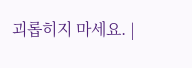괴롭히지 마세요. |